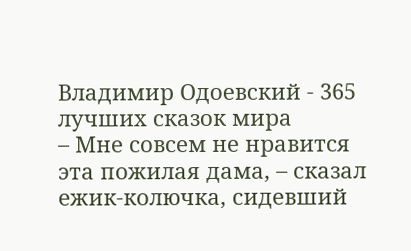Владимир Одоевский - 365 лучших сказок мира
– Мне совсем не нравится эта пожилая дама, – сказал ежик-колючка, сидевший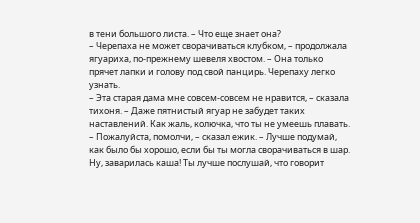в тени большого листа. – Что еще знает она?
– Черепаха не может сворачиваться клубком, – продолжала ягуариха, по-прежнему шевеля хвостом. – Она только прячет лапки и голову под свой панцирь. Черепаху легко узнать.
– Эта старая дама мне совсем-совсем не нравится, – сказала тихоня. – Даже пятнистый ягуар не забудет таких наставлений. Как жаль, колючка, что ты не умеешь плавать.
– Пожалуйста, помолчи, – сказал ежик. – Лучше подумай, как было бы хорошо, если бы ты могла сворачиваться в шар. Ну, заварилась каша! Ты лучше послушай, что говорит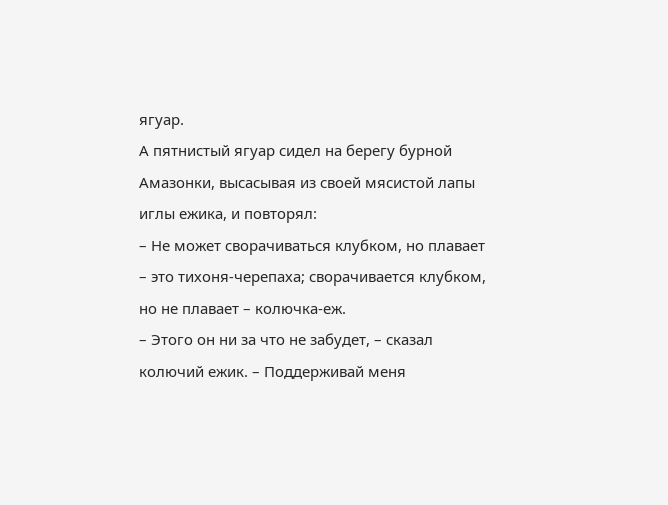ягуар.
А пятнистый ягуар сидел на берегу бурной Амазонки, высасывая из своей мясистой лапы иглы ежика, и повторял:
– Не может сворачиваться клубком, но плавает – это тихоня-черепаха; сворачивается клубком, но не плавает – колючка-еж.
– Этого он ни за что не забудет, – сказал колючий ежик. – Поддерживай меня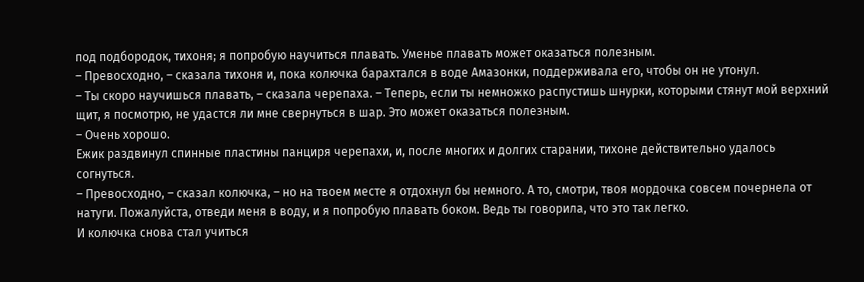под подбородок, тихоня; я попробую научиться плавать. Уменье плавать может оказаться полезным.
– Превосходно, – сказала тихоня и, пока колючка барахтался в воде Амазонки, поддерживала его, чтобы он не утонул.
– Ты скоро научишься плавать, – сказала черепаха. – Теперь, если ты немножко распустишь шнурки, которыми стянут мой верхний щит, я посмотрю, не удастся ли мне свернуться в шар. Это может оказаться полезным.
– Очень хорошо.
Ежик раздвинул спинные пластины панциря черепахи, и, после многих и долгих старании, тихоне действительно удалось согнуться.
– Превосходно, – сказал колючка, – но на твоем месте я отдохнул бы немного. А то, смотри, твоя мордочка совсем почернела от натуги. Пожалуйста, отведи меня в воду, и я попробую плавать боком. Ведь ты говорила, что это так легко.
И колючка снова стал учиться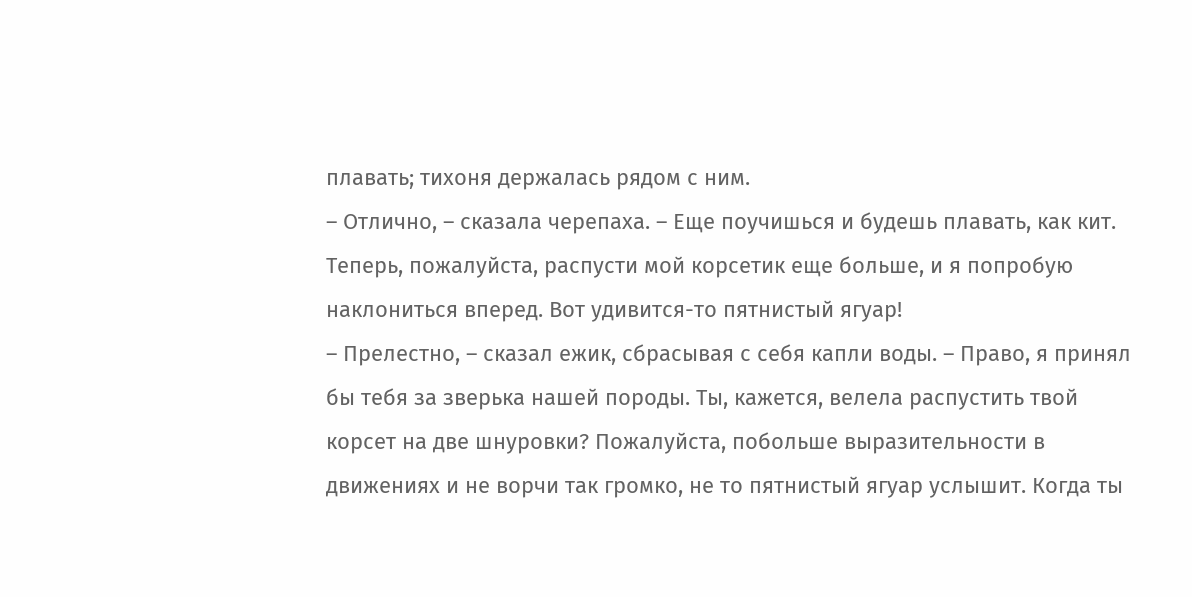плавать; тихоня держалась рядом с ним.
– Отлично, – сказала черепаха. – Еще поучишься и будешь плавать, как кит. Теперь, пожалуйста, распусти мой корсетик еще больше, и я попробую наклониться вперед. Вот удивится-то пятнистый ягуар!
– Прелестно, – сказал ежик, сбрасывая с себя капли воды. – Право, я принял бы тебя за зверька нашей породы. Ты, кажется, велела распустить твой корсет на две шнуровки? Пожалуйста, побольше выразительности в движениях и не ворчи так громко, не то пятнистый ягуар услышит. Когда ты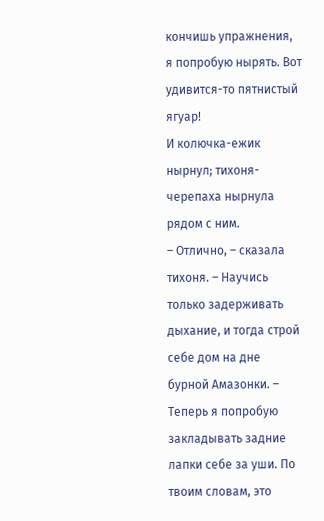кончишь упражнения, я попробую нырять. Вот удивится-то пятнистый ягуар!
И колючка-ежик нырнул; тихоня-черепаха нырнула рядом с ним.
– Отлично, – сказала тихоня. – Научись только задерживать дыхание, и тогда строй себе дом на дне бурной Амазонки. – Теперь я попробую закладывать задние лапки себе за уши. По твоим словам, это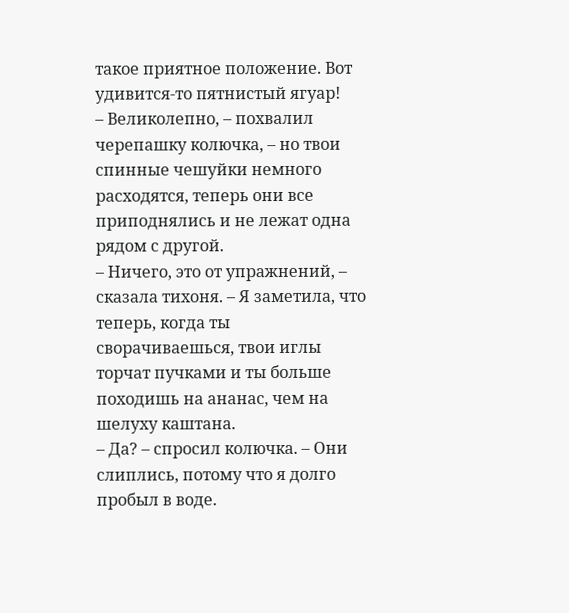такое приятное положение. Вот удивится-то пятнистый ягуар!
– Великолепно, – похвалил черепашку колючка, – но твои спинные чешуйки немного расходятся, теперь они все приподнялись и не лежат одна рядом с другой.
– Ничего, это от упражнений, – сказала тихоня. – Я заметила, что теперь, когда ты сворачиваешься, твои иглы торчат пучками и ты больше походишь на ананас, чем на шелуху каштана.
– Да? – спросил колючка. – Они слиплись, потому что я долго пробыл в воде.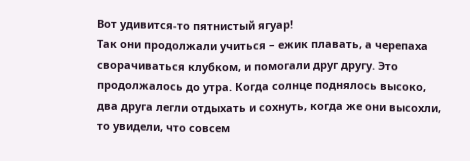Вот удивится-то пятнистый ягуар!
Так они продолжали учиться – ежик плавать, а черепаха сворачиваться клубком, и помогали друг другу. Это продолжалось до утра. Когда солнце поднялось высоко, два друга легли отдыхать и сохнуть, когда же они высохли, то увидели, что совсем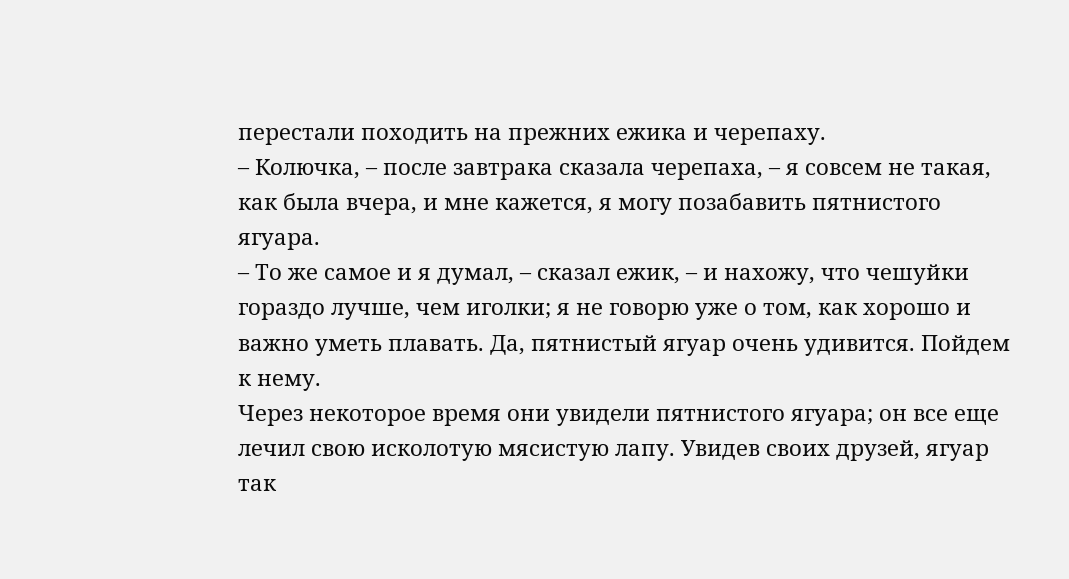перестали походить на прежних ежика и черепаху.
– Колючка, – после завтрака сказала черепаха, – я совсем не такая, как была вчера, и мне кажется, я могу позабавить пятнистого ягуара.
– То же самое и я думал, – сказал ежик, – и нахожу, что чешуйки гораздо лучше, чем иголки; я не говорю уже о том, как хорошо и важно уметь плавать. Да, пятнистый ягуар очень удивится. Пойдем к нему.
Через некоторое время они увидели пятнистого ягуара; он все еще лечил свою исколотую мясистую лапу. Увидев своих друзей, ягуар так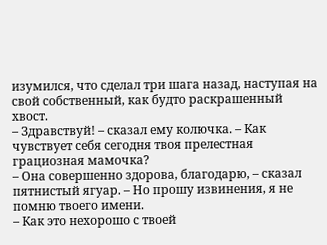изумился, что сделал три шага назад, наступая на свой собственный, как будто раскрашенный хвост.
– Здравствуй! – сказал ему колючка. – Как чувствует себя сегодня твоя прелестная грациозная мамочка?
– Она совершенно здорова, благодарю, – сказал пятнистый ягуар. – Но прошу извинения, я не помню твоего имени.
– Как это нехорошо с твоей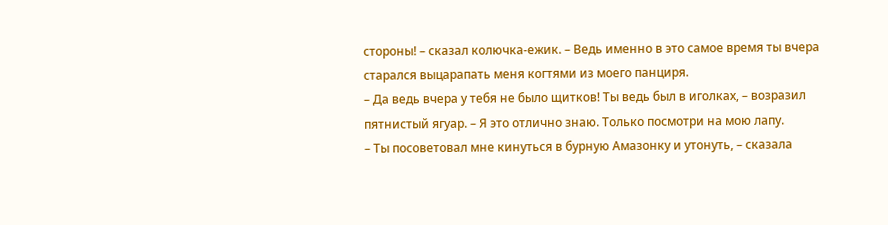стороны! – сказал колючка-ежик. – Ведь именно в это самое время ты вчера старался выцарапать меня когтями из моего панциря.
– Да ведь вчера у тебя не было щитков! Ты ведь был в иголках, – возразил пятнистый ягуар. – Я это отлично знаю. Только посмотри на мою лапу.
– Ты посоветовал мне кинуться в бурную Амазонку и утонуть, – сказала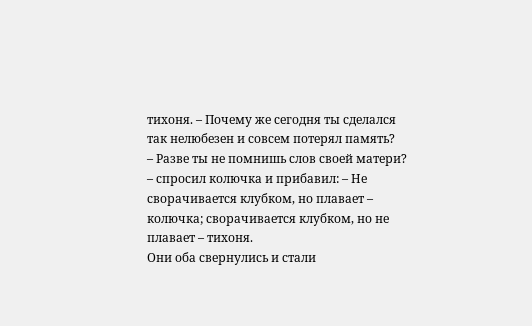тихоня. – Почему же сегодня ты сделался так нелюбезен и совсем потерял память?
– Разве ты не помнишь слов своей матери? – спросил колючка и прибавил: – Не сворачивается клубком, но плавает – колючка; сворачивается клубком, но не плавает – тихоня.
Они оба свернулись и стали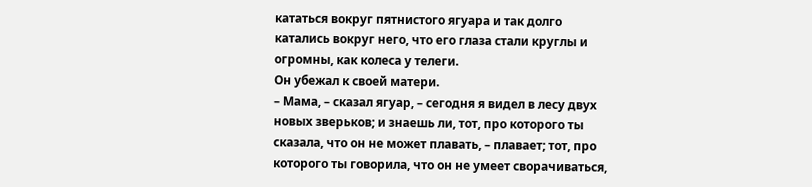кататься вокруг пятнистого ягуара и так долго катались вокруг него, что его глаза стали круглы и огромны, как колеса у телеги.
Он убежал к своей матери.
– Мама, – сказал ягуар, – сегодня я видел в лесу двух новых зверьков; и знаешь ли, тот, про которого ты сказала, что он не может плавать, – плавает; тот, про которого ты говорила, что он не умеет сворачиваться,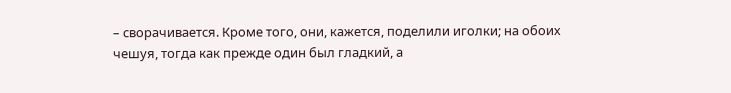– сворачивается. Кроме того, они, кажется, поделили иголки; на обоих чешуя, тогда как прежде один был гладкий, а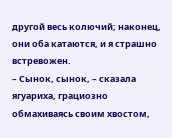другой весь колючий; наконец, они оба катаются, и я страшно встревожен.
– Сынок, сынок, – сказала ягуариха, грациозно обмахиваясь своим хвостом,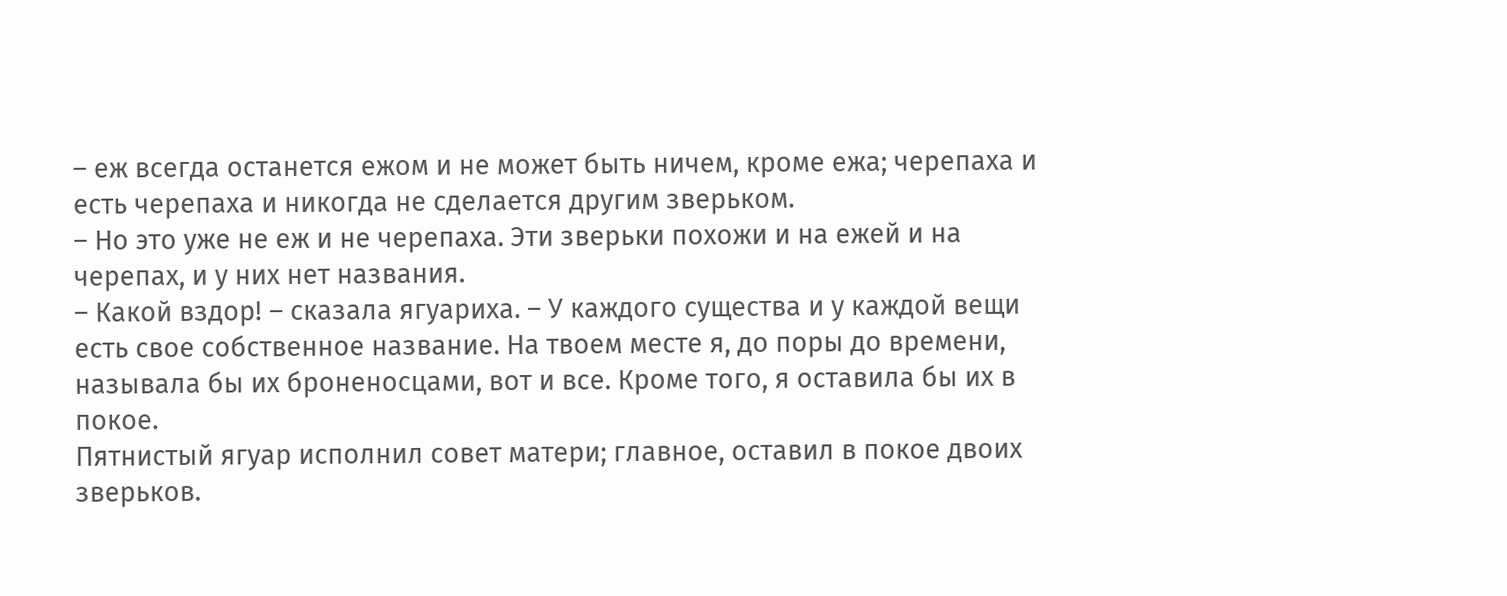– еж всегда останется ежом и не может быть ничем, кроме ежа; черепаха и есть черепаха и никогда не сделается другим зверьком.
– Но это уже не еж и не черепаха. Эти зверьки похожи и на ежей и на черепах, и у них нет названия.
– Какой вздор! – сказала ягуариха. – У каждого существа и у каждой вещи есть свое собственное название. На твоем месте я, до поры до времени, называла бы их броненосцами, вот и все. Кроме того, я оставила бы их в покое.
Пятнистый ягуар исполнил совет матери; главное, оставил в покое двоих зверьков.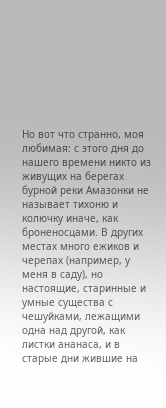Но вот что странно, моя любимая: с этого дня до нашего времени никто из живущих на берегах бурной реки Амазонки не называет тихоню и колючку иначе, как броненосцами. В других местах много ежиков и черепах (например, у меня в саду), но настоящие, старинные и умные существа с чешуйками, лежащими одна над другой, как листки ананаса, и в старые дни жившие на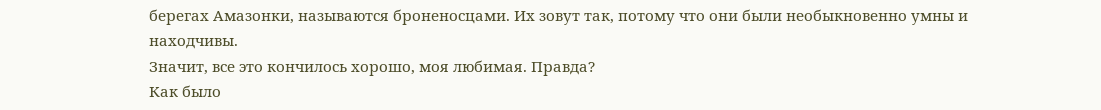берегах Амазонки, называются броненосцами. Их зовут так, потому что они были необыкновенно умны и находчивы.
Значит, все это кончилось хорошо, моя любимая. Правда?
Как было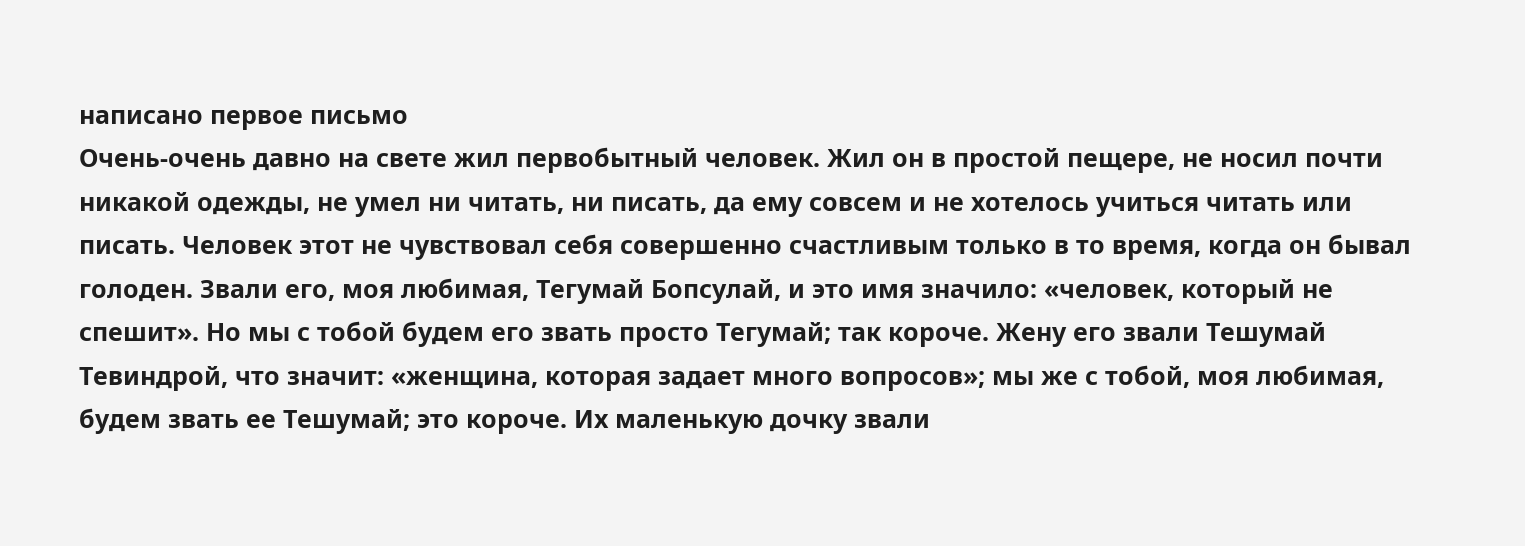написано первое письмо
Очень-очень давно на свете жил первобытный человек. Жил он в простой пещере, не носил почти никакой одежды, не умел ни читать, ни писать, да ему совсем и не хотелось учиться читать или писать. Человек этот не чувствовал себя совершенно счастливым только в то время, когда он бывал голоден. Звали его, моя любимая, Тегумай Бопсулай, и это имя значило: «человек, который не спешит». Но мы с тобой будем его звать просто Тегумай; так короче. Жену его звали Тешумай Тевиндрой, что значит: «женщина, которая задает много вопросов»; мы же с тобой, моя любимая, будем звать ее Тешумай; это короче. Их маленькую дочку звали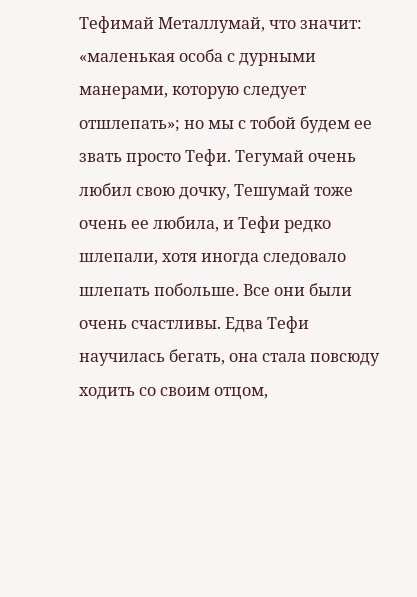Тефимай Металлумай, что значит: «маленькая особа с дурными манерами, которую следует отшлепать»; но мы с тобой будем ее звать просто Тефи. Тегумай очень любил свою дочку, Тешумай тоже очень ее любила, и Тефи редко шлепали, хотя иногда следовало шлепать побольше. Все они были очень счастливы. Едва Тефи научилась бегать, она стала повсюду ходить со своим отцом,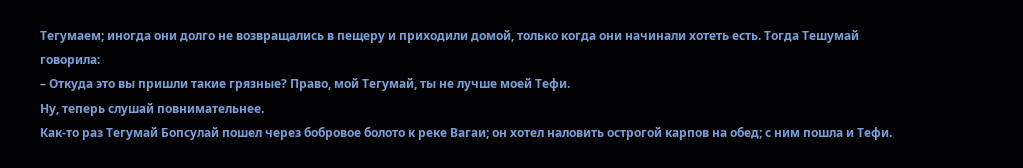Тегумаем; иногда они долго не возвращались в пещеру и приходили домой, только когда они начинали хотеть есть. Тогда Тешумай говорила:
– Откуда это вы пришли такие грязные? Право, мой Тегумай, ты не лучше моей Тефи.
Ну, теперь слушай повнимательнее.
Как-то раз Тегумай Бопсулай пошел через бобровое болото к реке Вагаи; он хотел наловить острогой карпов на обед; с ним пошла и Тефи.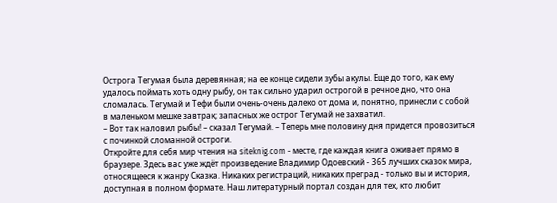Острога Тегумая была деревянная; на ее конце сидели зубы акулы. Еще до того, как ему удалось поймать хоть одну рыбу, он так сильно ударил острогой в речное дно, что она сломалась. Тегумай и Тефи были очень-очень далеко от дома и, понятно, принесли с собой в маленьком мешке завтрак; запасных же острог Тегумай не захватил.
– Вот так наловил рыбы! – сказал Тегумай. – Теперь мне половину дня придется провозиться с починкой сломанной остроги.
Откройте для себя мир чтения на siteknig.com - месте, где каждая книга оживает прямо в браузере. Здесь вас уже ждёт произведение Владимир Одоевский - 365 лучших сказок мира, относящееся к жанру Сказка. Никаких регистраций, никаких преград - только вы и история, доступная в полном формате. Наш литературный портал создан для тех, кто любит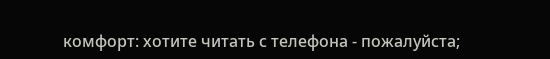комфорт: хотите читать с телефона - пожалуйста;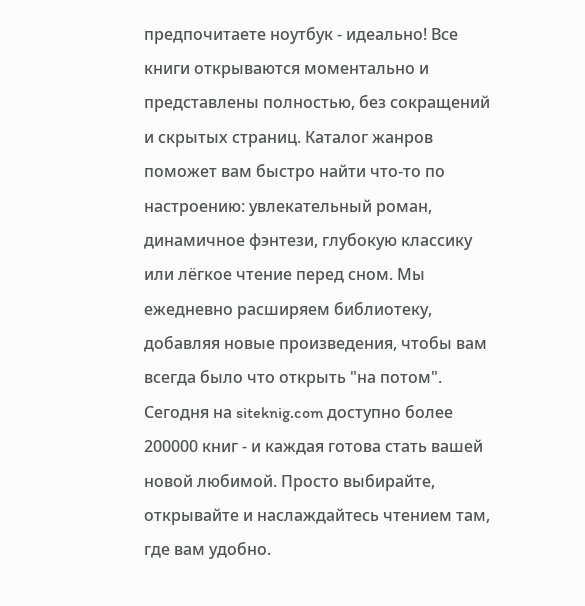предпочитаете ноутбук - идеально! Все книги открываются моментально и представлены полностью, без сокращений и скрытых страниц. Каталог жанров поможет вам быстро найти что-то по настроению: увлекательный роман, динамичное фэнтези, глубокую классику или лёгкое чтение перед сном. Мы ежедневно расширяем библиотеку, добавляя новые произведения, чтобы вам всегда было что открыть "на потом". Сегодня на siteknig.com доступно более 200000 книг - и каждая готова стать вашей новой любимой. Просто выбирайте, открывайте и наслаждайтесь чтением там, где вам удобно.